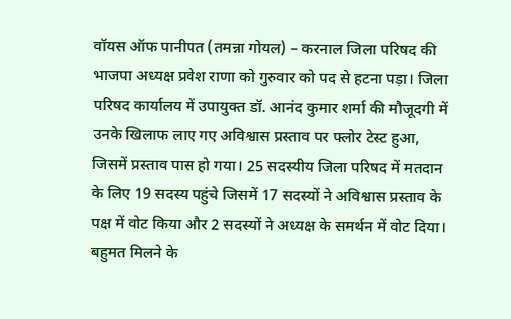वॉयस ऑफ पानीपत (तमन्ना गोयल) – करनाल जिला परिषद की भाजपा अध्यक्ष प्रवेश राणा को गुरुवार को पद से हटना पड़ा। जिला परिषद कार्यालय में उपायुक्त डॉ. आनंद कुमार शर्मा की मौजूदगी में उनके खिलाफ लाए गए अविश्वास प्रस्ताव पर फ्लोर टेस्ट हुआ, जिसमें प्रस्ताव पास हो गया। 25 सदस्यीय जिला परिषद में मतदान के लिए 19 सदस्य पहुंचे जिसमें 17 सदस्यों ने अविश्वास प्रस्ताव के पक्ष में वोट किया और 2 सदस्यों ने अध्यक्ष के समर्थन में वोट दिया। बहुमत मिलने के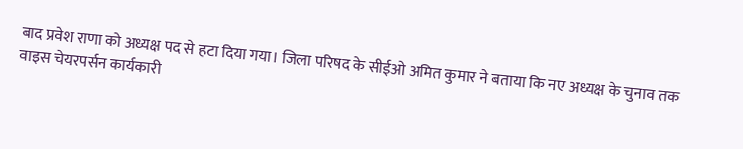बाद प्रवेश राणा को अध्यक्ष पद से हटा दिया गया। जिला परिषद के सीईओ अमित कुमार ने बताया कि नए अध्यक्ष के चुनाव तक वाइस चेयरपर्सन कार्यकारी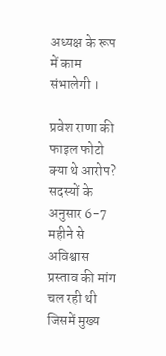अध्यक्ष के रूप में काम संभालेगी ।

प्रवेश राणा की फाइल फोटो
क्या थे आरोप?
सदस्यों के अनुसार 6-7 महीने से अविश्वास प्रस्ताव की मांग चल रही थी जिसमें मुख्य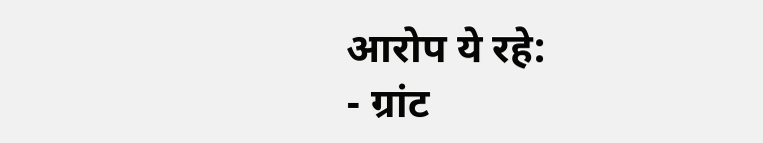आरोप ये रहे:
- ग्रांट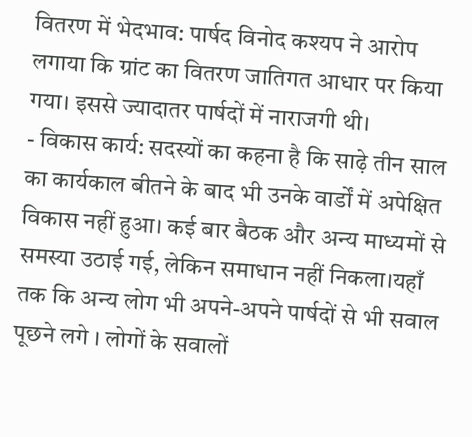वितरण में भेदभाव: पार्षद विनोद कश्यप ने आरोप लगाया कि ग्रांट का वितरण जातिगत आधार पर किया गया। इससे ज्यादातर पार्षदों में नाराजगी थी।
- विकास कार्य: सदस्यों का कहना है कि साढ़े तीन साल का कार्यकाल बीतने के बाद भी उनके वार्डों में अपेक्षित विकास नहीं हुआ। कई बार बैठक और अन्य माध्यमों से समस्या उठाई गई, लेकिन समाधान नहीं निकला।यहाँ तक कि अन्य लोग भी अपने-अपने पार्षदों से भी सवाल पूछने लगे । लोगों के सवालों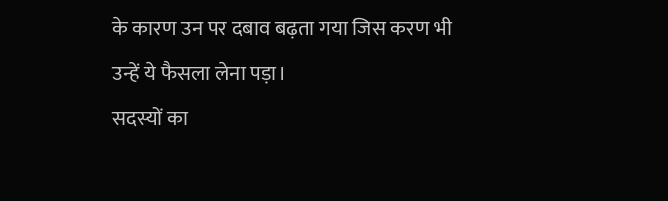के कारण उन पर दबाव बढ़ता गया जिस करण भी उन्हें ये फैसला लेना पड़ा।
सदस्यों का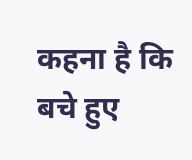कहना है कि बचे हुए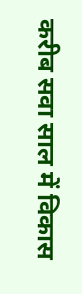करीब सवा साल में विकास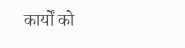कार्यों को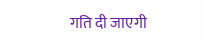गति दी जाएगी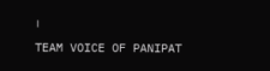।
TEAM VOICE OF PANIPAT